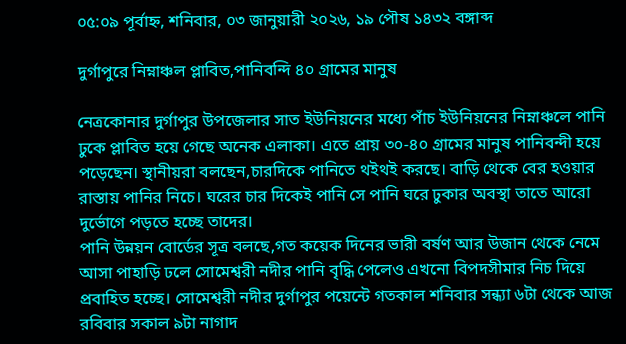০৫:০৯ পূর্বাহ্ন, শনিবার, ০৩ জানুয়ারী ২০২৬, ১৯ পৌষ ১৪৩২ বঙ্গাব্দ

দুর্গাপুরে নিম্নাঞ্চল প্লাবিত,পানিবন্দি ৪০ গ্রামের মানুষ

নেত্রকোনার দুর্গাপুর উপজেলার সাত ইউনিয়নের মধ্যে পাঁচ ইউনিয়নের নিম্নাঞ্চলে পানি ঢুকে প্লাবিত হয়ে গেছে অনেক এলাকা। এতে প্রায় ৩০-৪০ গ্রামের মানুষ পানিবন্দী হয়ে পড়েছেন। স্থানীয়রা বলছেন,চারদিকে পানিতে থইথই করছে। বাড়ি থেকে বের হওয়ার রাস্তায় পানির নিচে। ঘরের চার দিকেই পানি সে পানি ঘরে ঢুকার অবস্থা তাতে আরো দুর্ভোগে পড়তে হচ্ছে তাদের।
পানি উন্নয়ন বোর্ডের সূত্র বলছে,গত কয়েক দিনের ভারী বর্ষণ আর উজান থেকে নেমে আসা পাহাড়ি ঢলে সোমেশ্বরী নদীর পানি বৃদ্ধি পেলেও এখনো বিপদসীমার নিচ দিয়ে প্রবাহিত হচ্ছে। সোমেশ্বরী নদীর দুর্গাপুর পয়েন্টে গতকাল শনিবার সন্ধ্যা ৬টা থেকে আজ রবিবার সকাল ৯টা নাগাদ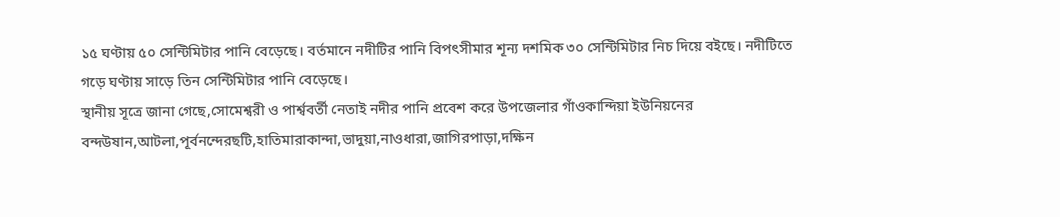১৫ ঘণ্টায় ৫০ সেন্টিমিটার পানি বেড়েছে। বর্তমানে নদীটির পানি বিপৎসীমার শূন্য দশমিক ৩০ সেন্টিমিটার নিচ দিয়ে বইছে। নদীটিতে গড়ে ঘণ্টায় সাড়ে তিন সেন্টিমিটার পানি বেড়েছে।
স্থানীয় সূত্রে জানা গেছে,সোমেশ্বরী ও পার্শ্ববর্তী নেতাই নদীর পানি প্রবেশ করে উপজেলার গাঁওকান্দিয়া ইউনিয়নের বন্দউষান,আটলা,পূর্বনন্দেরছটি,হাতিমারাকান্দা,ভাদুয়া,নাওধারা,জাগিরপাড়া,দক্ষিন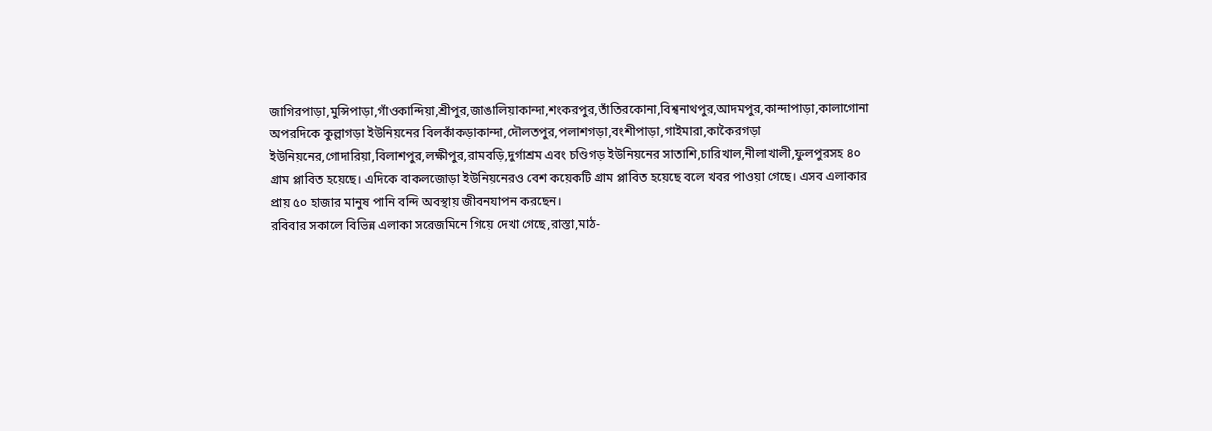জাগিরপাড়া,মুন্সিপাড়া,গাঁওকান্দিয়া,শ্রীপুর,জাঙালিয়াকান্দা,শংকরপুর,তাঁতিরকোনা,বিশ্বনাথপুর,আদমপুর,কান্দাপাড়া,কালাগোনা অপরদিকে কুল্লাগড়া ইউনিয়নের বিলকাঁকড়াকান্দা,দৌলতপুর,পলাশগড়া,বংশীপাড়া,গাইমারা,কাকৈরগড়া ইউনিয়নের,গোদারিয়া,বিলাশপুর,লক্ষীপুর,রামবড়ি,দুর্গাশ্রম এবং চণ্ডিগড় ইউনিয়নের সাতাশি,চারিখাল,নীলাখালী,ফুলপুরসহ ৪০ গ্রাম প্লাবিত হয়েছে। এদিকে বাকলজোড়া ইউনিয়নেরও বেশ কয়েকটি গ্রাম প্লাবিত হয়েছে বলে খবর পাওয়া গেছে। এসব এলাকার প্রায় ৫০ হাজার মানুষ পানি বন্দি অবস্থায় জীবনযাপন করছেন।
রবিবার সকালে বিভিন্ন এলাকা সরেজমিনে গিয়ে দেখা গেছে,রাস্তা,মাঠ-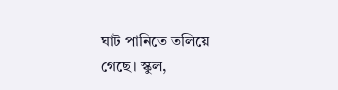ঘাট পানিতে তলিয়ে গেছে। স্কুল,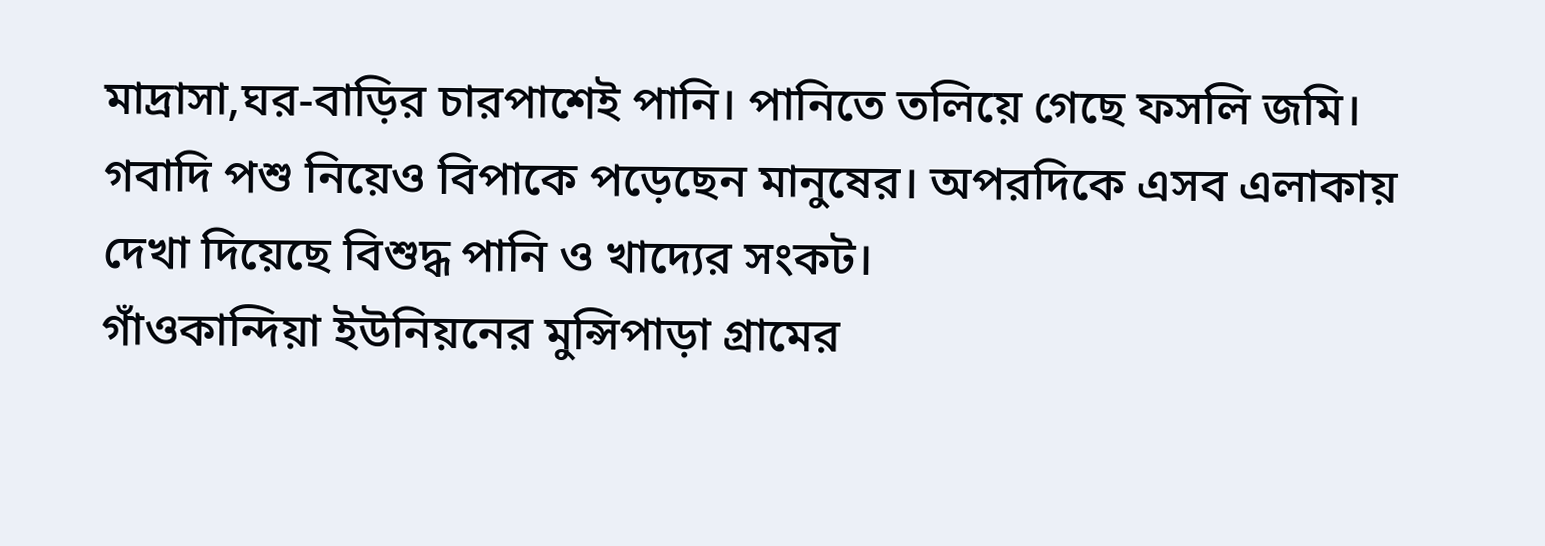মাদ্রাসা,ঘর-বাড়ির চারপাশেই পানি। পানিতে তলিয়ে গেছে ফসলি জমি। গবাদি পশু নিয়েও বিপাকে পড়েছেন মানুষের। অপরদিকে এসব এলাকায় দেখা দিয়েছে বিশুদ্ধ পানি ও খাদ্যের সংকট।
গাঁওকান্দিয়া ইউনিয়নের মুন্সিপাড়া গ্রামের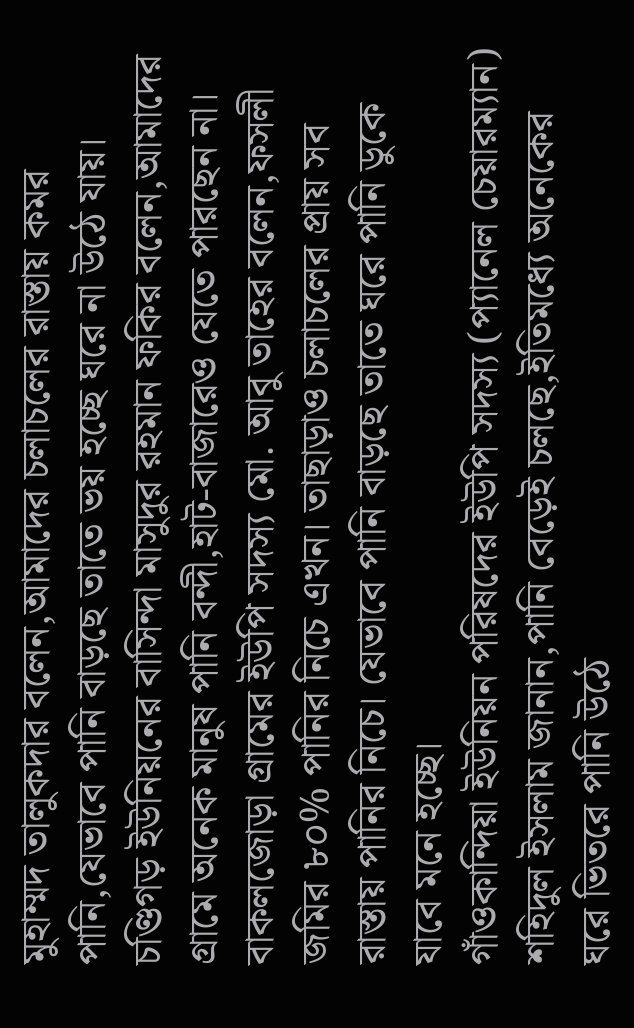মুহাম্মদ তালুকদার বলেন,আমাদের চলাচলের রাস্তায় কমর পানি,যেভাবে পানি বাড়ছে তাতে ভয় হচ্ছে ঘরে না উঠে যায়। চণ্ডিগড় ইউনিয়নের বাসিন্দা মাসুদুর রহমান ফকির বলেন,আমাদের গ্রামে অনেক মানুষ পানি বন্দী,হাট-বাজারেও যেতে পারছেন না।
বাকলজোড়া গ্রামের ইউপি সদস্য মো. আবু তাহের বলেন,ফসলী জমির ৮০% পানির নিচে এখন। তাছাড়াও চলাচলের প্রায় সব রাস্তায় পানির নিচে। যেভাবে পানি বাড়ছে তাতে ঘরে পানি ডুকে যাবে মনে হচ্ছে।
গাঁওকান্দিয়া ইউনিয়ন পরিষদের ইউপি সদস্য (প্যানেল চেয়ারম্যান) শহিদুল ইসলাম জানান,পানি বেড়েই চলছে,ইতিমধ্যে অনেকের ঘরে ভিতরে পানি উঠে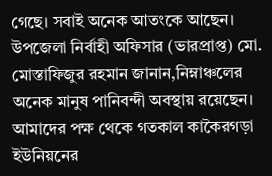গেছে। সবাই অনেক আতংকে আছেন।
উপজেলা নির্বাহী অফিসার (ভারপ্রাপ্ত) মো. মোস্তাফিজুর রহমান জানান,নিম্নাঞ্চলের অনেক মানুষ পানিবন্দী অবস্থায় রয়েছেন। আমাদের পক্ষ থেকে গতকাল কাকৈরগড়া ইউনিয়নের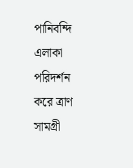পানিবন্দি এলাকা পরিদর্শন করে ত্রাণ সামগ্রী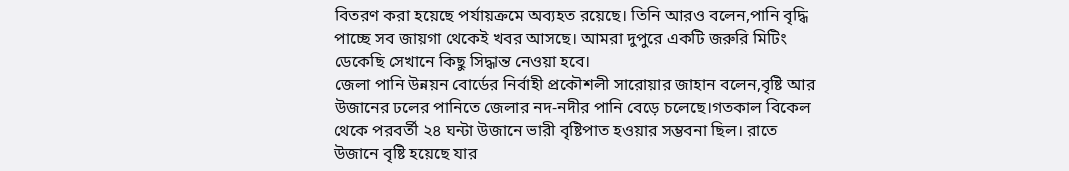বিতরণ করা হয়েছে পর্যায়ক্রমে অব্যহত রয়েছে। তিনি আরও বলেন,পানি বৃদ্ধি পাচ্ছে সব জায়গা থেকেই খবর আসছে। আমরা দুপুরে একটি জরুরি মিটিং ডেকেছি সেখানে কিছু সিদ্ধান্ত নেওয়া হবে।
জেলা পানি উন্নয়ন বোর্ডের নির্বাহী প্রকৌশলী সারোয়ার জাহান বলেন,বৃষ্টি আর উজানের ঢলের পানিতে জেলার নদ-নদীর পানি বেড়ে চলেছে।গতকাল বিকেল থেকে পরবর্তী ২৪ ঘন্টা উজানে ভারী বৃষ্টিপাত হওয়ার সম্ভবনা ছিল। রাতে উজানে বৃষ্টি হয়েছে যার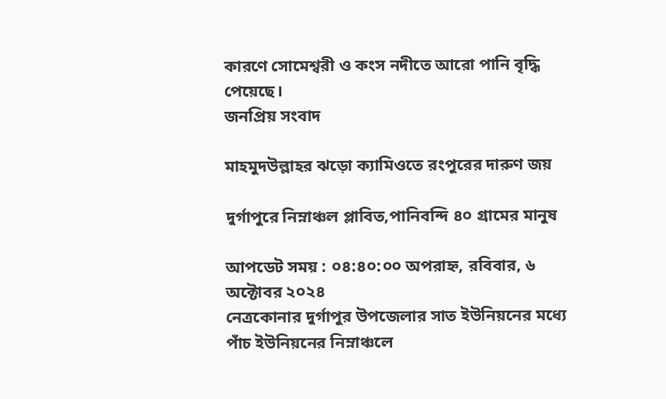কারণে সোমেশ্বরী ও কংস নদীতে আরো পানি বৃদ্ধি পেয়েছে।
জনপ্রিয় সংবাদ

মাহমুদউল্লাহর ঝড়ো ক্যামিওতে রংপুরের দারুণ জয়

দুর্গাপুরে নিম্নাঞ্চল প্লাবিত,পানিবন্দি ৪০ গ্রামের মানুষ

আপডেট সময় : ০৪:৪০:০০ অপরাহ্ন, রবিবার, ৬ অক্টোবর ২০২৪
নেত্রকোনার দুর্গাপুর উপজেলার সাত ইউনিয়নের মধ্যে পাঁচ ইউনিয়নের নিম্নাঞ্চলে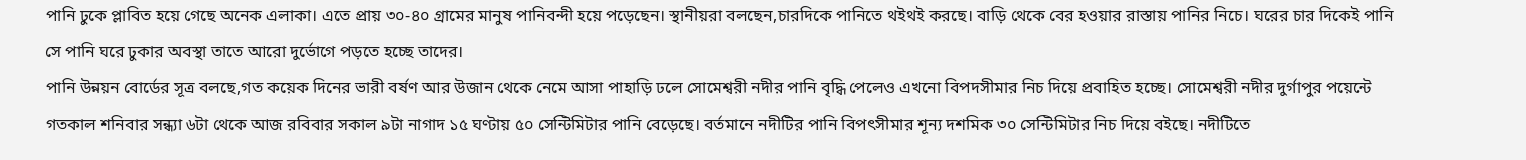পানি ঢুকে প্লাবিত হয়ে গেছে অনেক এলাকা। এতে প্রায় ৩০-৪০ গ্রামের মানুষ পানিবন্দী হয়ে পড়েছেন। স্থানীয়রা বলছেন,চারদিকে পানিতে থইথই করছে। বাড়ি থেকে বের হওয়ার রাস্তায় পানির নিচে। ঘরের চার দিকেই পানি সে পানি ঘরে ঢুকার অবস্থা তাতে আরো দুর্ভোগে পড়তে হচ্ছে তাদের।
পানি উন্নয়ন বোর্ডের সূত্র বলছে,গত কয়েক দিনের ভারী বর্ষণ আর উজান থেকে নেমে আসা পাহাড়ি ঢলে সোমেশ্বরী নদীর পানি বৃদ্ধি পেলেও এখনো বিপদসীমার নিচ দিয়ে প্রবাহিত হচ্ছে। সোমেশ্বরী নদীর দুর্গাপুর পয়েন্টে গতকাল শনিবার সন্ধ্যা ৬টা থেকে আজ রবিবার সকাল ৯টা নাগাদ ১৫ ঘণ্টায় ৫০ সেন্টিমিটার পানি বেড়েছে। বর্তমানে নদীটির পানি বিপৎসীমার শূন্য দশমিক ৩০ সেন্টিমিটার নিচ দিয়ে বইছে। নদীটিতে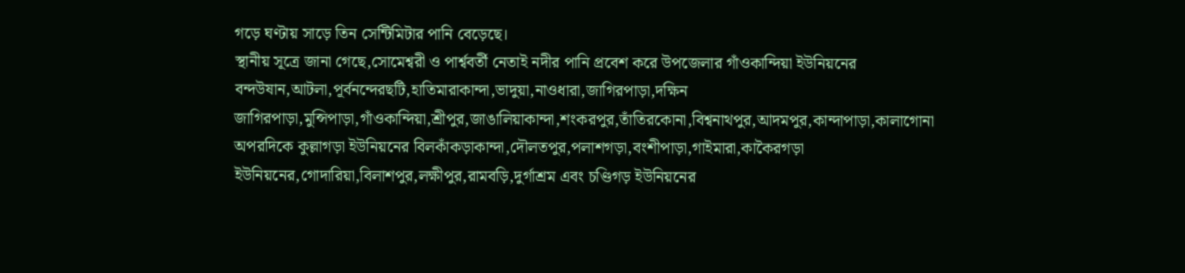গড়ে ঘণ্টায় সাড়ে তিন সেন্টিমিটার পানি বেড়েছে।
স্থানীয় সূত্রে জানা গেছে,সোমেশ্বরী ও পার্শ্ববর্তী নেতাই নদীর পানি প্রবেশ করে উপজেলার গাঁওকান্দিয়া ইউনিয়নের বন্দউষান,আটলা,পূর্বনন্দেরছটি,হাতিমারাকান্দা,ভাদুয়া,নাওধারা,জাগিরপাড়া,দক্ষিন জাগিরপাড়া,মুন্সিপাড়া,গাঁওকান্দিয়া,শ্রীপুর,জাঙালিয়াকান্দা,শংকরপুর,তাঁতিরকোনা,বিশ্বনাথপুর,আদমপুর,কান্দাপাড়া,কালাগোনা অপরদিকে কুল্লাগড়া ইউনিয়নের বিলকাঁকড়াকান্দা,দৌলতপুর,পলাশগড়া,বংশীপাড়া,গাইমারা,কাকৈরগড়া ইউনিয়নের,গোদারিয়া,বিলাশপুর,লক্ষীপুর,রামবড়ি,দুর্গাশ্রম এবং চণ্ডিগড় ইউনিয়নের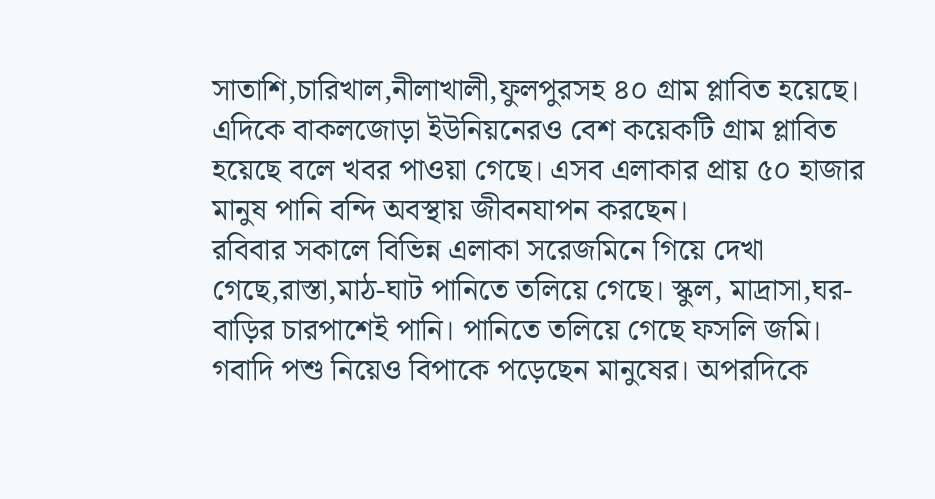সাতাশি,চারিখাল,নীলাখালী,ফুলপুরসহ ৪০ গ্রাম প্লাবিত হয়েছে। এদিকে বাকলজোড়া ইউনিয়নেরও বেশ কয়েকটি গ্রাম প্লাবিত হয়েছে বলে খবর পাওয়া গেছে। এসব এলাকার প্রায় ৫০ হাজার মানুষ পানি বন্দি অবস্থায় জীবনযাপন করছেন।
রবিবার সকালে বিভিন্ন এলাকা সরেজমিনে গিয়ে দেখা গেছে,রাস্তা,মাঠ-ঘাট পানিতে তলিয়ে গেছে। স্কুল, মাদ্রাসা,ঘর-বাড়ির চারপাশেই পানি। পানিতে তলিয়ে গেছে ফসলি জমি। গবাদি পশু নিয়েও বিপাকে পড়েছেন মানুষের। অপরদিকে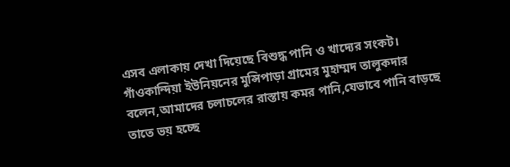এসব এলাকায় দেখা দিয়েছে বিশুদ্ধ পানি ও খাদ্যের সংকট।
গাঁওকান্দিয়া ইউনিয়নের মুন্সিপাড়া গ্রামের মুহাম্মদ তালুকদার বলেন,আমাদের চলাচলের রাস্তায় কমর পানি,যেভাবে পানি বাড়ছে তাতে ভয় হচ্ছে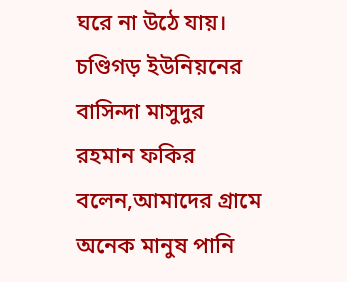ঘরে না উঠে যায়। চণ্ডিগড় ইউনিয়নের বাসিন্দা মাসুদুর রহমান ফকির বলেন,আমাদের গ্রামে অনেক মানুষ পানি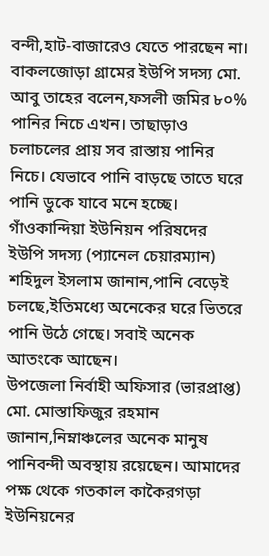বন্দী,হাট-বাজারেও যেতে পারছেন না।
বাকলজোড়া গ্রামের ইউপি সদস্য মো. আবু তাহের বলেন,ফসলী জমির ৮০% পানির নিচে এখন। তাছাড়াও চলাচলের প্রায় সব রাস্তায় পানির নিচে। যেভাবে পানি বাড়ছে তাতে ঘরে পানি ডুকে যাবে মনে হচ্ছে।
গাঁওকান্দিয়া ইউনিয়ন পরিষদের ইউপি সদস্য (প্যানেল চেয়ারম্যান) শহিদুল ইসলাম জানান,পানি বেড়েই চলছে,ইতিমধ্যে অনেকের ঘরে ভিতরে পানি উঠে গেছে। সবাই অনেক আতংকে আছেন।
উপজেলা নির্বাহী অফিসার (ভারপ্রাপ্ত) মো. মোস্তাফিজুর রহমান জানান,নিম্নাঞ্চলের অনেক মানুষ পানিবন্দী অবস্থায় রয়েছেন। আমাদের পক্ষ থেকে গতকাল কাকৈরগড়া ইউনিয়নের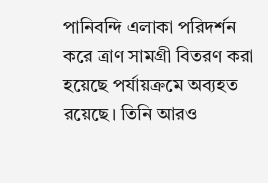পানিবন্দি এলাকা পরিদর্শন করে ত্রাণ সামগ্রী বিতরণ করা হয়েছে পর্যায়ক্রমে অব্যহত রয়েছে। তিনি আরও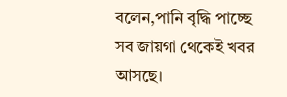বলেন,পানি বৃদ্ধি পাচ্ছে সব জায়গা থেকেই খবর আসছে।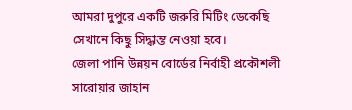আমরা দুপুরে একটি জরুরি মিটিং ডেকেছি সেখানে কিছু সিদ্ধান্ত নেওয়া হবে।
জেলা পানি উন্নয়ন বোর্ডের নির্বাহী প্রকৌশলী সারোয়ার জাহান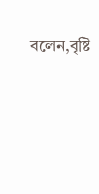বলেন,বৃষ্টি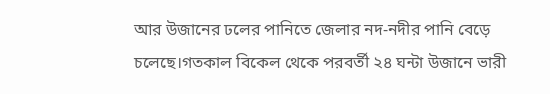আর উজানের ঢলের পানিতে জেলার নদ-নদীর পানি বেড়ে চলেছে।গতকাল বিকেল থেকে পরবর্তী ২৪ ঘন্টা উজানে ভারী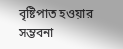বৃষ্টিপাত হওয়ার সম্ভবনা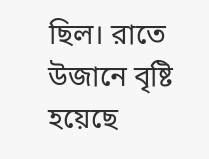ছিল। রাতে উজানে বৃষ্টি হয়েছে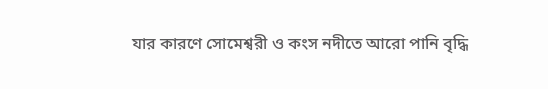যার কারণে সোমেশ্বরী ও কংস নদীতে আরো পানি বৃদ্ধি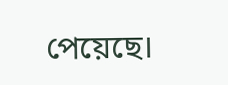পেয়েছে।